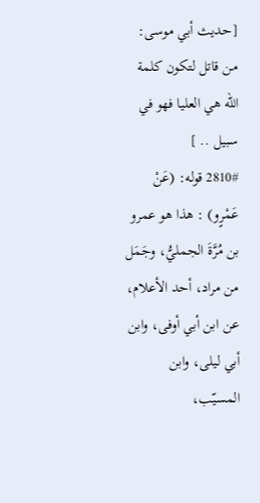[حديث أبي موسى: من قاتل لتكون كلمة الله هي العليا فهو في سبيل .. ]
2810# قوله: (عَنْ عَمْرٍو) : هذا هو عمرو بن مُرَّةَ الجمليُّ، وجَمَل من مراد، أحد الأعلام، عن ابن أبي أوفى، وابن أبي ليلى، وابن المسيّب،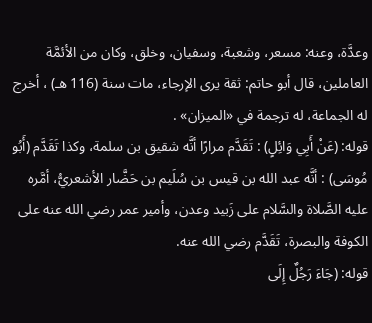وعدَّة، وعنه: مسعر، وشعبة، وسفيان، وخلق، وكان من الأئمَّة العاملين، قال أبو حاتم: ثقة يرى الإرجاء، مات سنة (116 هـ) ، أخرج له الجماعة، له ترجمة في «الميزان» .
قوله: (عَنْ أَبِي وَائِلٍ) : تَقَدَّم مرارًا أنَّه شقيق بن سلمة، وكذا تَقَدَّم (أَبُو مُوسَى) : أنَّه عبد الله بن قيس بن سُلَيم بن حَضَّار الأشعريُّ، أمَّره عليه الصَّلاة والسَّلام على زَبيد وعدن، وأمير عمر رضي الله عنه على الكوفة والبصرة، تَقَدَّم رضي الله عنه.
قوله: (جَاءَ رَجُلٌ إِلَى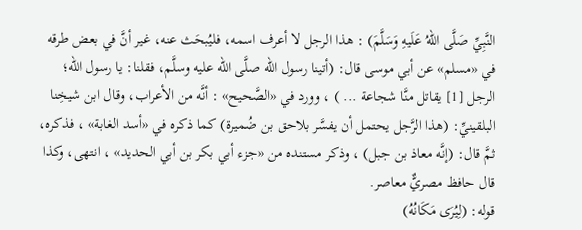النَّبِيِّ صَلَّى اللهُ عَلَيهِ وَسَلَّمَ) : هذا الرجل لا أعرف اسمه، فليُبحَث عنه، غير أنَّ في بعض طرقه في «مسلم» عن أبي موسى قال: (أتينا رسول الله صلَّى الله عليه وسلَّم، فقلنا: يا رسول الله؛ الرجل [1] يقاتل منَّا شجاعة ... ) ، وورد في «الصَّحيح» : أنَّه من الأعراب، وقال ابن شيخِنا البلقينيِّ: (هذا الرَّجل يحتمل أن يفسَّر بلاحق بن ضُميرة) كما ذكره في «أسد الغابة» ، فذكره، ثمَّ قال: (إنَّه معاذ بن جبل) ، وذكر مستنده من «جزء أبي بكر بن أبي الحديد» ، انتهى، وكذا قال حافظ مصريٌّ معاصر.
قوله: (لِيُرَى مَكَانُهُ)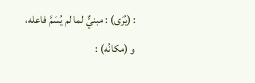: (يُرَى) : مبنيٌّ لما لم يُسَمَّ فاعله، و (مكانُه) :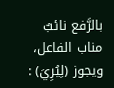بالرَّفع نائبٌ مناب الفاعل، ويجوز (لِيُرِيَ) :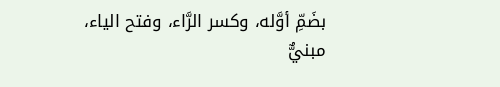بضَمِّ أوَّله، وكسر الرَّاء، وفتح الياء، مبنيٌّ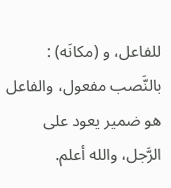للفاعل، و (مكانَه) : بالنَّصب مفعول، والفاعل هو ضمير يعود على الرَّجل، والله أعلم.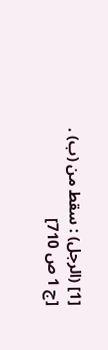[1] (الرجل) : سقط من (ب) .
[ج 1 ص 710]